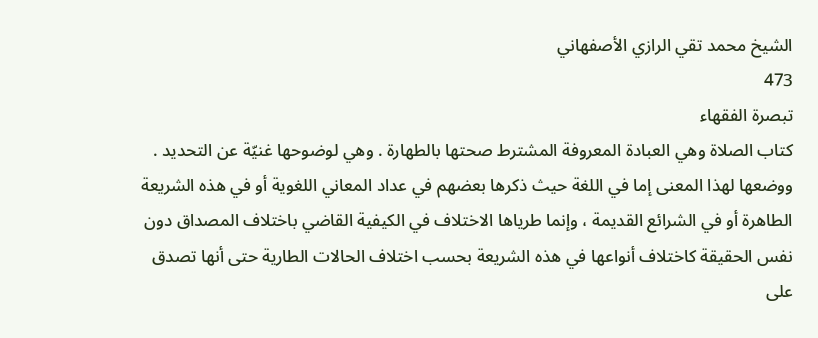الشيخ محمد تقي الرازي الأصفهاني
473
تبصرة الفقهاء
كتاب الصلاة وهي العبادة المعروفة المشترط صحتها بالطهارة . وهي لوضوحها غنيّة عن التحديد . ووضعها لهذا المعنى إما في اللغة حيث ذكرها بعضهم في عداد المعاني اللغوية أو في هذه الشريعة الطاهرة أو في الشرائع القديمة ، وإنما طرياها الاختلاف في الكيفية القاضي باختلاف المصداق دون نفس الحقيقة كاختلاف أنواعها في هذه الشريعة بحسب اختلاف الحالات الطارية حتى أنها تصدق على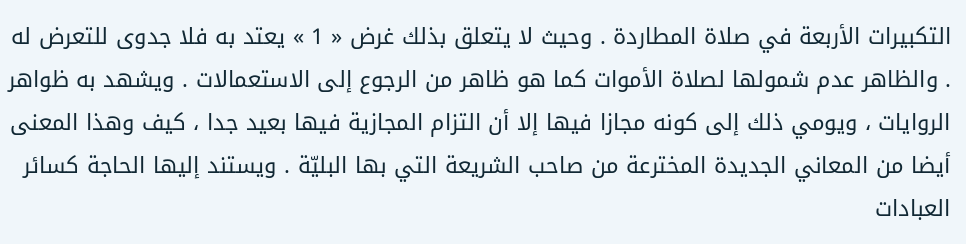التكبيرات الأربعة في صلاة المطاردة . وحيث لا يتعلق بذلك غرض « 1 » يعتد به فلا جدوى للتعرض له . والظاهر عدم شمولها لصلاة الأموات كما هو ظاهر من الرجوع إلى الاستعمالات . ويشهد به ظواهر الروايات ، ويومي ذلك إلى كونه مجازا فيها إلا أن التزام المجازية فيها بعيد جدا ، كيف وهذا المعنى أيضا من المعاني الجديدة المخترعة من صاحب الشريعة التي بها البليّة . ويستند إليها الحاجة كسائر العبادات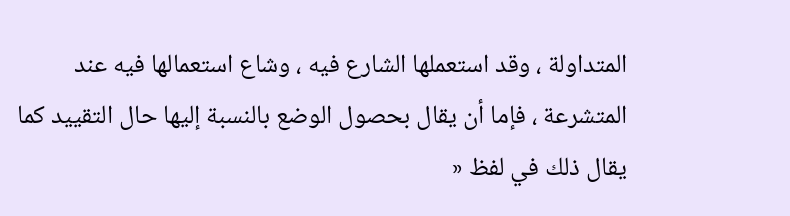المتداولة ، وقد استعملها الشارع فيه ، وشاع استعمالها فيه عند المتشرعة ، فإما أن يقال بحصول الوضع بالنسبة إليها حال التقييد كما يقال ذلك في لفظ «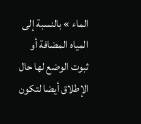الماء » بالنسبة إلى المياه المضافة أو ثبوت الوضع لها حال الإطلاق أيضا لتكون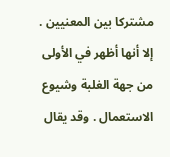مشتركا بين المعنيين . إلا أنها أظهر في الأولى من جهة الغلبة وشيوع الاستعمال . وقد يقال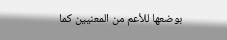بوضعها للأعم من المعنيين كما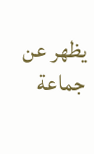يظهر عن جماعة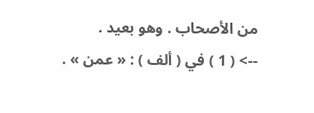من الأصحاب . وهو بعيد .
--> ( 1 ) في ( ألف ) : « عمن » .